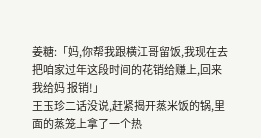姜糖:「妈,你帮我跟横江哥留饭,我现在去把咱家过年这段时间的花销给赚上,回来我给妈 报销!」
王玉珍二话没说,赶紧揭开蒸米饭的锅,里面的蒸笼上拿了一个热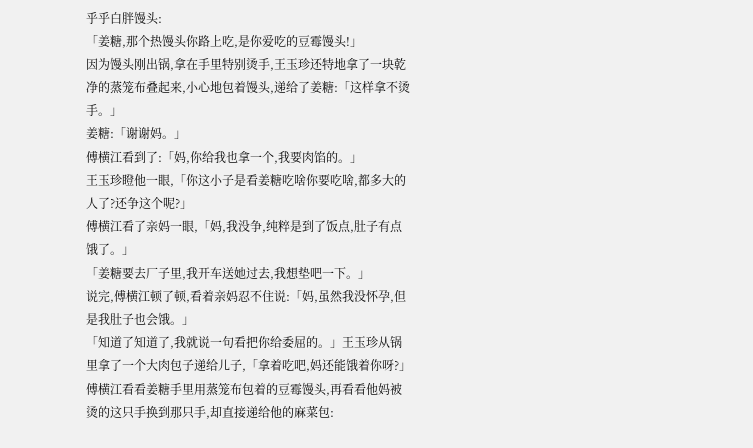乎乎白胖馒头:
「姜糖,那个热馒头你路上吃,是你爱吃的豆霉馒头!」
因为馒头刚出锅,拿在手里特别烫手,王玉珍还特地拿了一块乾净的蒸笼布叠起来,小心地包着馒头,递给了姜糖:「这样拿不烫手。」
姜糖:「谢谢妈。」
傅横江看到了:「妈,你给我也拿一个,我要肉馅的。」
王玉珍瞪他一眼,「你这小子是看姜糖吃啥你要吃啥,都多大的人了?还争这个呢?」
傅横江看了亲妈一眼,「妈,我没争,纯粹是到了饭点,肚子有点饿了。」
「姜糖要去厂子里,我开车送她过去,我想垫吧一下。」
说完,傅横江顿了顿,看着亲妈忍不住说:「妈,虽然我没怀孕,但是我肚子也会饿。」
「知道了知道了,我就说一句看把你给委屈的。」王玉珍从锅里拿了一个大肉包子递给儿子,「拿着吃吧,妈还能饿着你呀?」
傅横江看看姜糖手里用蒸笼布包着的豆霉馒头,再看看他妈被烫的这只手换到那只手,却直接递给他的麻菜包: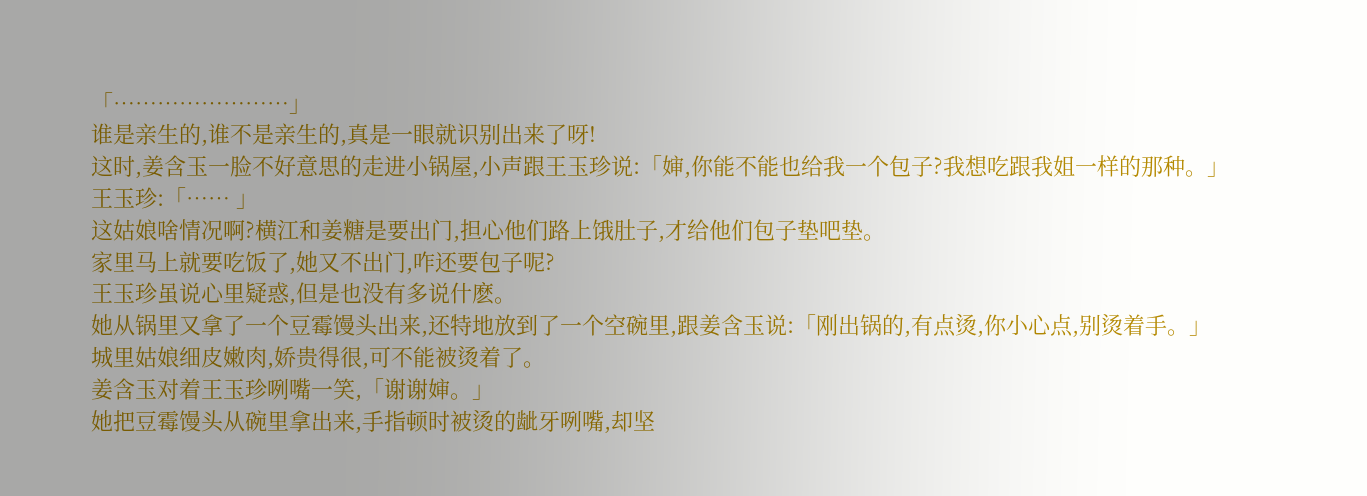「……………………」
谁是亲生的,谁不是亲生的,真是一眼就识别出来了呀!
这时,姜含玉一脸不好意思的走进小锅屋,小声跟王玉珍说:「婶,你能不能也给我一个包子?我想吃跟我姐一样的那种。」
王玉珍:「…… 」
这姑娘啥情况啊?横江和姜糖是要出门,担心他们路上饿肚子,才给他们包子垫吧垫。
家里马上就要吃饭了,她又不出门,咋还要包子呢?
王玉珍虽说心里疑惑,但是也没有多说什麽。
她从锅里又拿了一个豆霉馒头出来,还特地放到了一个空碗里,跟姜含玉说:「刚出锅的,有点烫,你小心点,别烫着手。」
城里姑娘细皮嫩肉,娇贵得很,可不能被烫着了。
姜含玉对着王玉珍咧嘴一笑,「谢谢婶。」
她把豆霉馒头从碗里拿出来,手指顿时被烫的龇牙咧嘴,却坚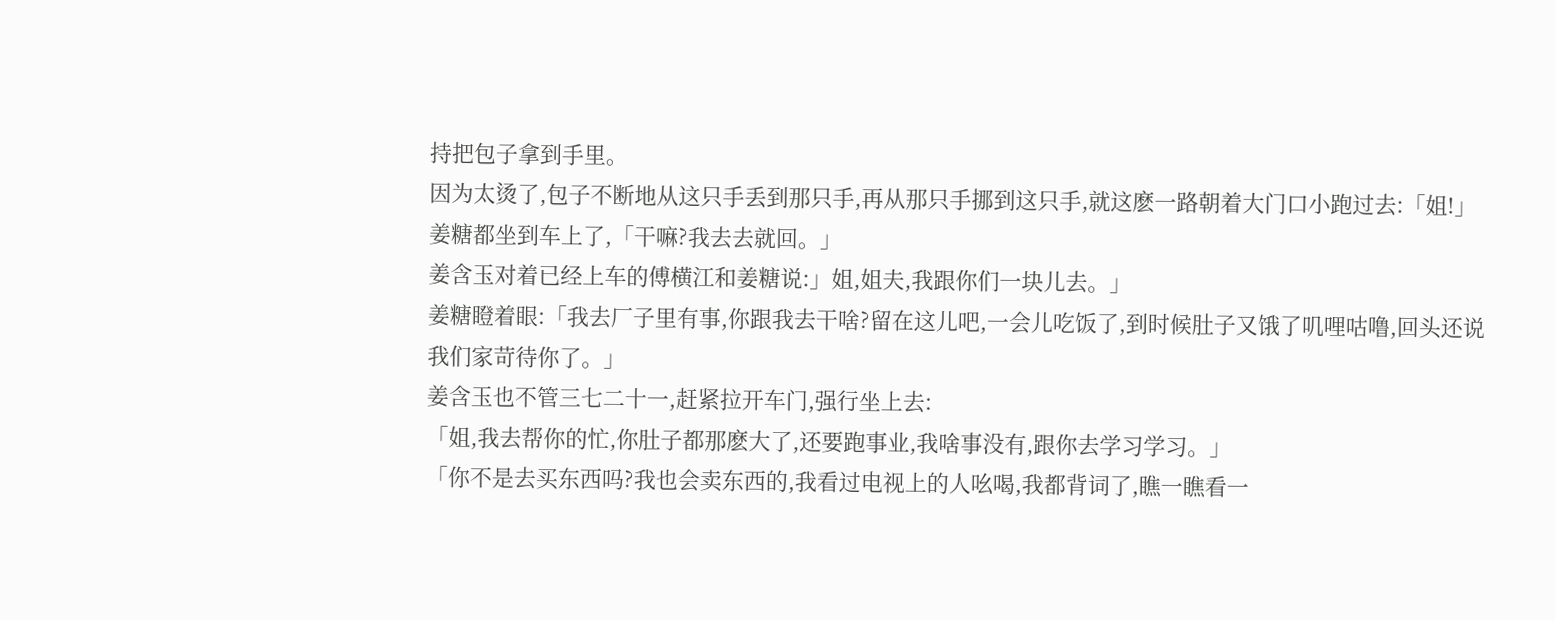持把包子拿到手里。
因为太烫了,包子不断地从这只手丢到那只手,再从那只手挪到这只手,就这麽一路朝着大门口小跑过去:「姐!」
姜糖都坐到车上了,「干嘛?我去去就回。」
姜含玉对着已经上车的傅横江和姜糖说:」姐,姐夫,我跟你们一块儿去。」
姜糖瞪着眼:「我去厂子里有事,你跟我去干啥?留在这儿吧,一会儿吃饭了,到时候肚子又饿了叽哩咕噜,回头还说我们家苛待你了。」
姜含玉也不管三七二十一,赶紧拉开车门,强行坐上去:
「姐,我去帮你的忙,你肚子都那麽大了,还要跑事业,我啥事没有,跟你去学习学习。」
「你不是去买东西吗?我也会卖东西的,我看过电视上的人吆喝,我都背词了,瞧一瞧看一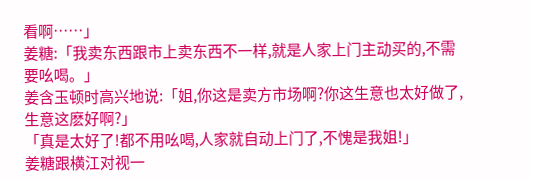看啊……」
姜糖:「我卖东西跟市上卖东西不一样,就是人家上门主动买的,不需要吆喝。」
姜含玉顿时高兴地说:「姐,你这是卖方市场啊?你这生意也太好做了,生意这麽好啊?」
「真是太好了!都不用吆喝,人家就自动上门了,不愧是我姐!」
姜糖跟横江对视一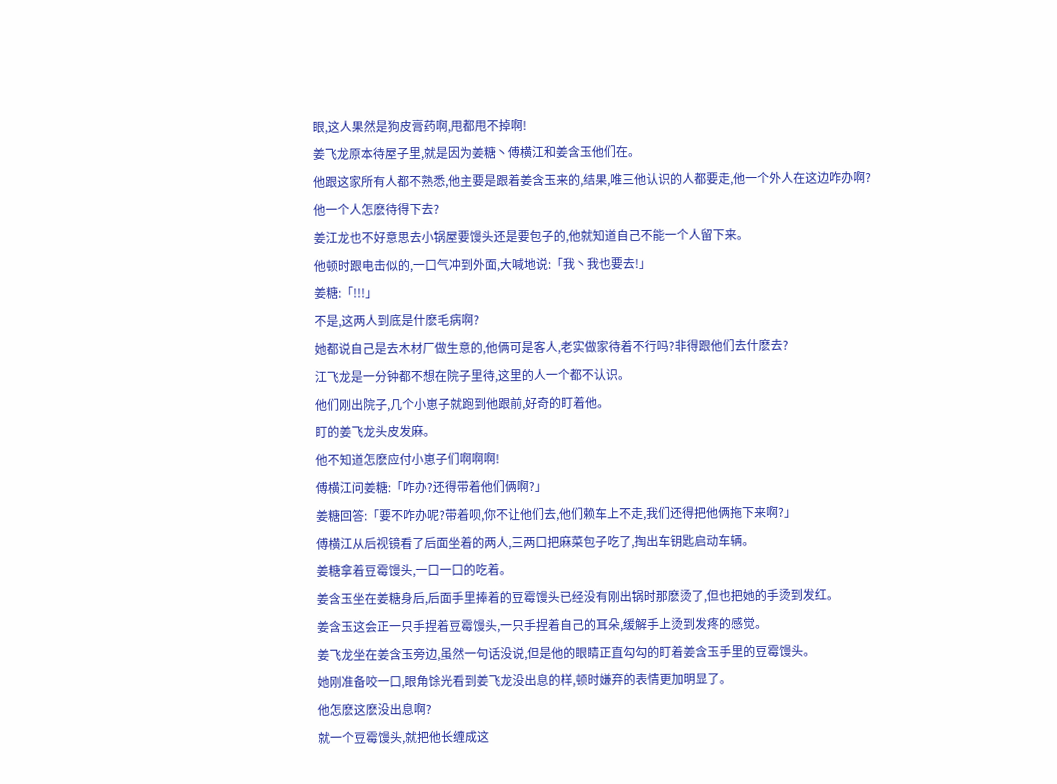眼,这人果然是狗皮膏药啊,甩都甩不掉啊!
姜飞龙原本待屋子里,就是因为姜糖丶傅横江和姜含玉他们在。
他跟这家所有人都不熟悉,他主要是跟着姜含玉来的,结果,唯三他认识的人都要走,他一个外人在这边咋办啊?
他一个人怎麽待得下去?
姜江龙也不好意思去小锅屋要馒头还是要包子的,他就知道自己不能一个人留下来。
他顿时跟电击似的,一口气冲到外面,大喊地说:「我丶我也要去!」
姜糖:「!!!」
不是,这两人到底是什麽毛病啊?
她都说自己是去木材厂做生意的,他俩可是客人,老实做家待着不行吗?非得跟他们去什麽去?
江飞龙是一分钟都不想在院子里待,这里的人一个都不认识。
他们刚出院子,几个小崽子就跑到他跟前,好奇的盯着他。
盯的姜飞龙头皮发麻。
他不知道怎麽应付小崽子们啊啊啊!
傅横江问姜糖:「咋办?还得带着他们俩啊?」
姜糖回答:「要不咋办呢?带着呗,你不让他们去,他们赖车上不走,我们还得把他俩拖下来啊?」
傅横江从后视镜看了后面坐着的两人,三两口把麻菜包子吃了,掏出车钥匙启动车辆。
姜糖拿着豆霉馒头,一口一口的吃着。
姜含玉坐在姜糖身后,后面手里捧着的豆霉馒头已经没有刚出锅时那麽烫了,但也把她的手烫到发红。
姜含玉这会正一只手捏着豆霉馒头,一只手捏着自己的耳朵,缓解手上烫到发疼的感觉。
姜飞龙坐在姜含玉旁边,虽然一句话没说,但是他的眼睛正直勾勾的盯着姜含玉手里的豆霉馒头。
她刚准备咬一口,眼角馀光看到姜飞龙没出息的样,顿时嫌弃的表情更加明显了。
他怎麽这麽没出息啊?
就一个豆霉馒头,就把他长缠成这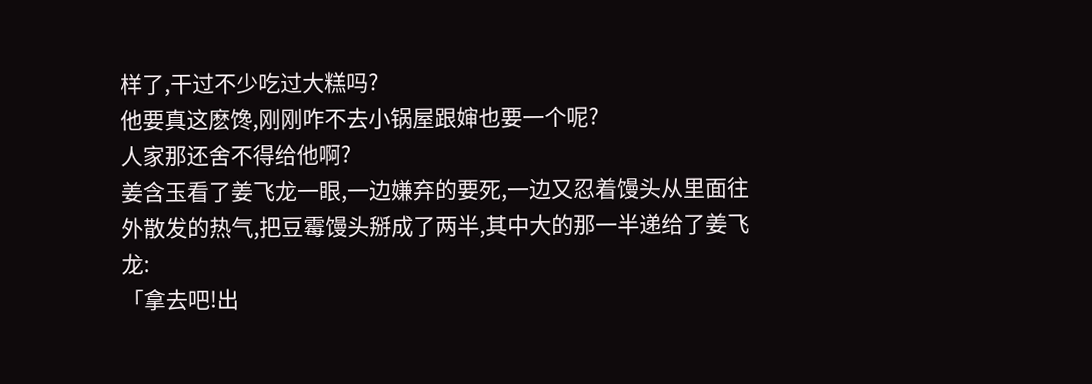样了,干过不少吃过大糕吗?
他要真这麽馋,刚刚咋不去小锅屋跟婶也要一个呢?
人家那还舍不得给他啊?
姜含玉看了姜飞龙一眼,一边嫌弃的要死,一边又忍着馒头从里面往外散发的热气,把豆霉馒头掰成了两半,其中大的那一半递给了姜飞龙:
「拿去吧!出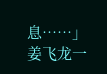息……」
姜飞龙一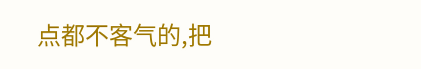点都不客气的,把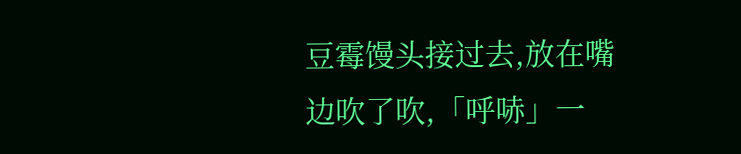豆霉馒头接过去,放在嘴边吹了吹,「呼哧」一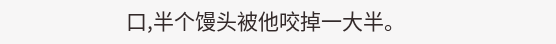口,半个馒头被他咬掉一大半。